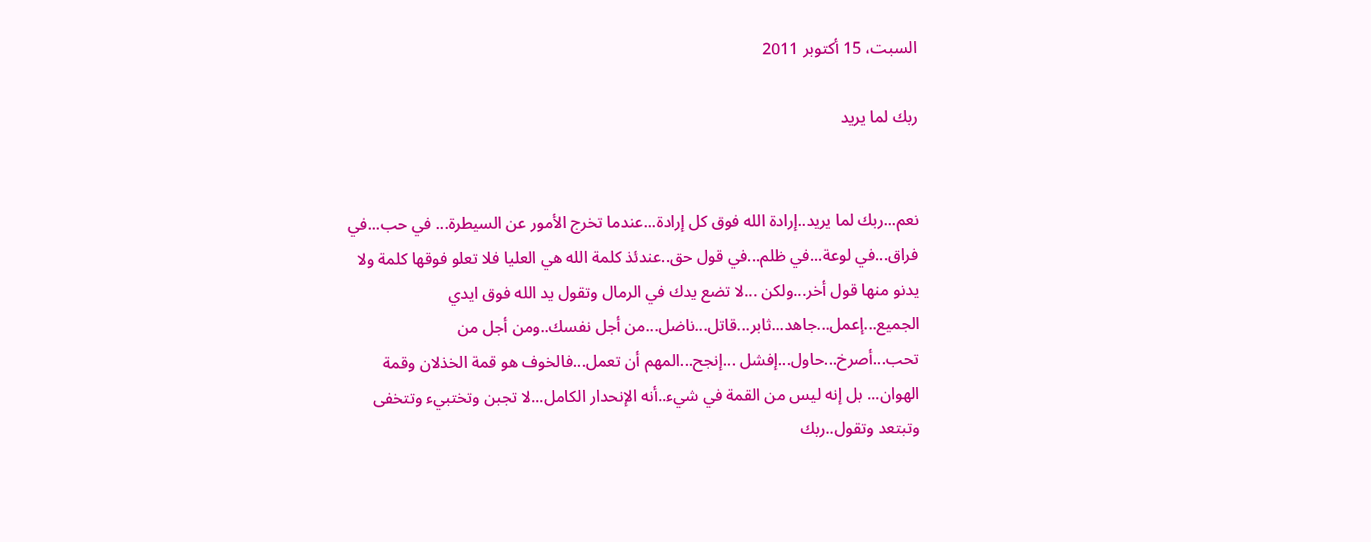السبت، 15 أكتوبر 2011

ربك لما يريد


نعم...ربك لما يريد..إرادة الله فوق كل إرادة...عندما تخرج الأمور عن السيطرة... في حب...في فراق...في لوعة...في ظلم...في قول حق..عندئذ كلمة الله هي العليا فلا تعلو فوقها كلمة ولا يدنو منها قول أخر...ولكن ...لا تضع يدك في الرمال وتقول يد الله فوق ايدي الجميع...إعمل...جاهد...ثابر...قاتل...ناضل...من أجل نفسك..ومن أجل من تحب...أصرخ...حاول...إفشل ...إنجح...المهم أن تعمل...فالخوف هو قمة الخذلان وقمة الهوان... بل إنه ليس من القمة في شيء..أنه الإنحدار الكامل...لا تجبن وتختبيء وتتخفى وتبتعد وتقول..ربك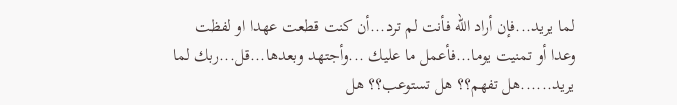لما يريد...فإن أراد الله فأنت لم ترد...أن كنت قطعت عهدا او لفظت وعدا أو تمنيت يوما...فأعمل ما عليك ...وأجتهد وبعدها...قل...ربك لما يريد......هل تفهم؟؟ هل تستوعب؟؟ هل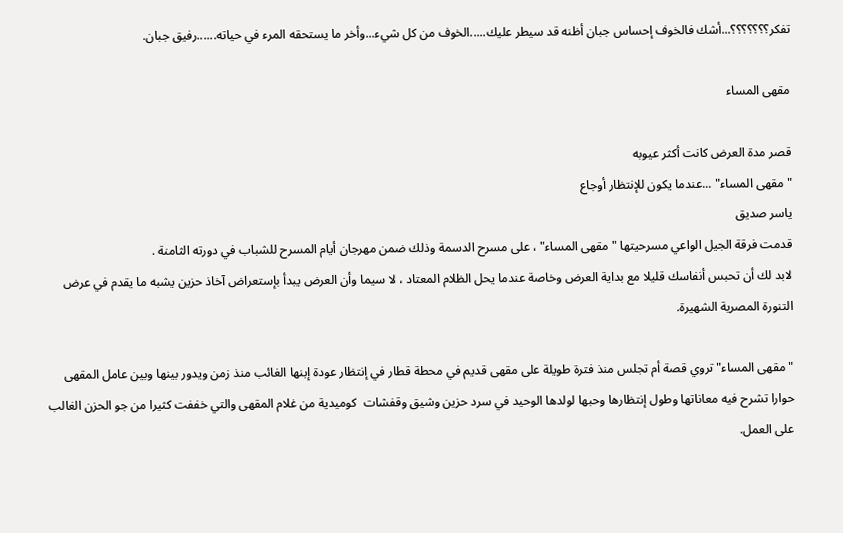تفكر؟؟؟؟؟؟؟...أشك فالخوف إحساس جبان أظنه قد سيطر عليك.....الخوف من كل شيء...وأخر ما يستحقه المرء في حياته......رفيق جبان.

مقهى المساء

قصر مدة العرض كانت أكثر عيوبه
"مقهى المساء" ...عندما يكون للإنتظار أوجاع
ياسر صديق
قدمت فرقة الجيل الواعي مسرحيتها "مقهى المساء" ، على مسرح الدسمة وذلك ضمن مهرجان أيام المسرح للشباب في دورته الثامنة .
لابد لك أن تحبس أنفاسك قليلا مع بداية العرض وخاصة عندما يحل الظلام المعتاد ، لا سيما وأن العرض يبدأ بإستعراض آخاذ حزين يشبه ما يقدم في عرض التنورة المصرية الشهيرة.

"مقهى المساء" تروي قصة أم تجلس منذ فترة طويلة على مقهى قديم في محطة قطار في إنتظار عودة إبنها الغائب منذ زمن ويدور بينها وبين عامل المقهى حوارا تشرح فيه معاناتها وطول إنتظارها وحبها لولدها الوحيد في سرد حزين وشيق وقفشات  كوميدية من غلام المقهى والتي خففت كثيرا من جو الحزن الغالب على العمل.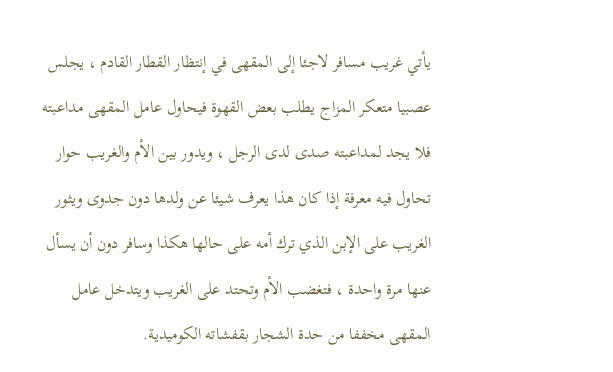يأتي غريب مسافر لاجئا إلى المقهى في إنتظار القطار القادم ، يجلس عصبيا متعكر المزاج يطلب بعض القهوة فيحاول عامل المقهى مداعبته  فلا يجد لمداعبته صدى لدى الرجل ، ويدور بين الأم والغريب حوار تحاول فيه معرفة إذا كان هذا يعرف شيئا عن ولدها دون جدوى ويثور الغريب على الإبن الذي ترك أمه على حالها هكذا وسافر دون أن يسأل عنها مرة واحدة ، فتغضب الأم وتحتد على الغريب ويتدخل عامل المقهى مخففا من حدة الشجار بقفشاته الكوميدية.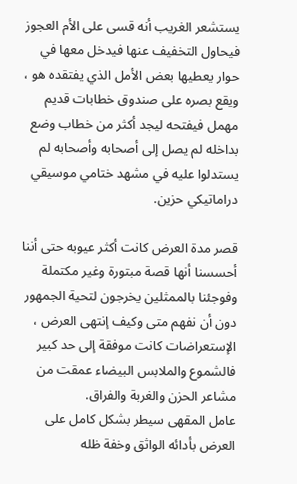يستشعر الغريب أنه قسى على الأم العجوز فيحاول التخفيف عنها فيدخل معها في حوار يعطيها بعض الأمل الذي يفتقده هو ، ويقع بصره على صندوق خطابات قديم مهمل فيفتحه ليجد أكثر من خطاب وضع بداخله لم يصل إلى أصحابه وأصحابه لم يستدلوا عليه في مشهد ختامي موسيقي دراماتيكي حزين.

قصر مدة العرض كانت أكثر عيوبه حتى أننا أحسسنا أنها قصة مبتورة وغير مكتملة وفوجئنا بالممثلين يخرجون لتحية الجمهور دون أن نفهم متى وكيف إنتهى العرض ، الإستعراضات كانت موفقة إلى حد كبير فالشموع والملابس البيضاء عمقت من مشاعر الحزن والغربة والفراق.
عامل المقهى سيطر بشكل كامل على العرض بأدائه الواثق وخفة ظله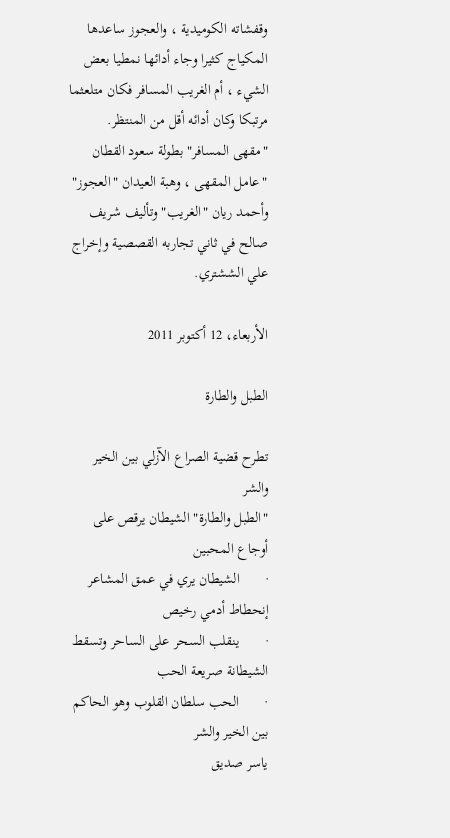وقفشاته الكوميدية ، والعجوز ساعدها المكياج كثيرا وجاء أدائها نمطيا بعض الشيء ، أم الغريب المسافر فكان متلعثما مرتبكا وكان أدائه أقل من المنتظر.
"مقهى المسافر" بطولة سعود القطان "عامل المقهى ، وهبة العيدان "العجوز" وأحمد ريان "الغريب" وتأليف شريف صالح في ثاني تجاربه القصصية وإخراج علي الششتري.

الأربعاء، 12 أكتوبر 2011

الطبل والطارة

تطرح قضية الصراع الآزلي بين الخير والشر
"الطبل والطارة" الشيطان يرقص على أوجاع المحبين
·       الشيطان يري في عمق المشاعر إنحطاط أدمي رخيص
·       ينقلب السحر على الساحر وتسقط الشيطانة صريعة الحب
·       الحب سلطان القلوب وهو الحاكم بين الخير والشر
ياسر صديق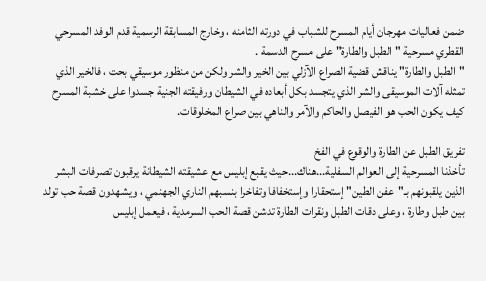ضمن فعاليات مهرجان أيام المسرح للشباب في دورته الثامنه ، وخارج المسابقة الرسمية قدم الوفد المسرحي القطري مسرحية "الطبل والطارة" على مسرح الدسمة .
"الطبل والطارة" يناقش قضية الصراع الآزلي بين الخير والشر ولكن من منظور موسيقي بحت ، فالخير الذي تمثله آلات الموسيقى والشر الذي يتجسد بكل أبعاده في الشيطان ورفيقته الجنية جسدوا على خشبة المسرح كيف يكون الحب هو الفيصل والحاكم والآمر والناهي بين صراع المخلوقات.

تفريق الطبل عن الطارة والوقوع في الفخ
تأخذنا المسرحية إلى العوالم السفلية...هناك...حيث يقبع إبليس مع عشيقته الشيطانة يرقبون تصرفات البشر الذين يلقبونهم بـ"عفن الطين" إستحقارا وإستخفافا وتفاخرا بنسبهم الناري الجهنمي ، ويشهدون قصة حب تولد بين طبل وطارة ، وعلى دقات الطبل ونقرات الطارة تدشن قصة الحب السرمدية ، فيعمل إبليس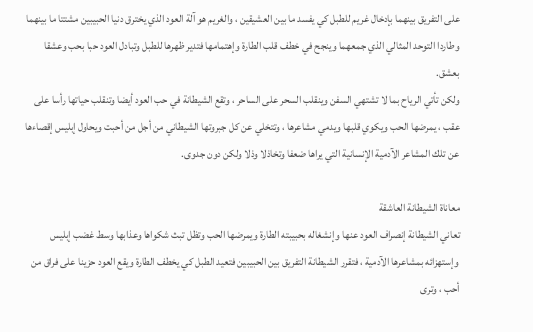على التفريق بينهما بإدخال غريم للطبل كي يفسد ما بين العشيقين ، والغريم هو آلة العود الذي يخترق دنيا الحبيبين مشتتا ما بينهما وطاردا التوحد المثالي الذي جمعهما وينجح في خطف قلب الطارة وإهتمامها فتدير ظهرها للطبل وتبادل العود حبا بحب وعشقا بعشق.
ولكن تأتي الرياح بما لا تشتهي السفن وينقلب السحر على الساحر ، وتقع الشيطانة في حب العود أيضا وتنقلب حياتها رأسا على عقب ، يمرضها الحب ويكوي قلبها ويدمي مشاعرها ، وتتخلي عن كل جبروتها الشيطاني من أجل من أحبت ويحاول إبليس إقصاءها عن تلك المشاعر الآدمية الإنسانية التي يراها ضعفا وتخاذلا وذلا ولكن دون جدوى.

معاناة الشيطانة العاشقة
تعاني الشيطانة إنصراف العود عنها وإنشغاله بحبيبته الطارة ويمرضها الحب وتظل تبث شكواها وعذابها وسط غضب إبليس وإستهزائه بمشاعرها الآدمية ، فتقرر الشيطانة التفريق بين الحبيبين فتعيد الطبل كي يخطف الطارة ويقع العود حزينا على فراق من أحب ، وترى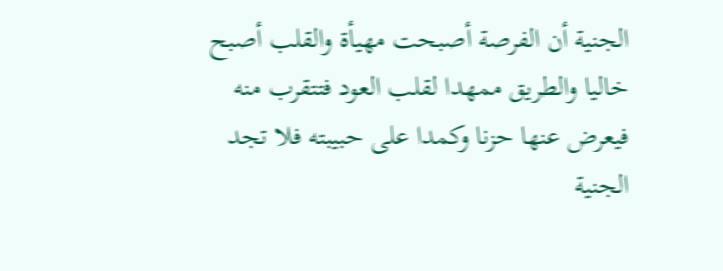الجنية أن الفرصة أصبحت مهيأة والقلب أصبح خاليا والطريق ممهدا لقلب العود فتتقرب منه فيعرض عنها حزنا وكمدا على حبيبته فلا تجد الجنية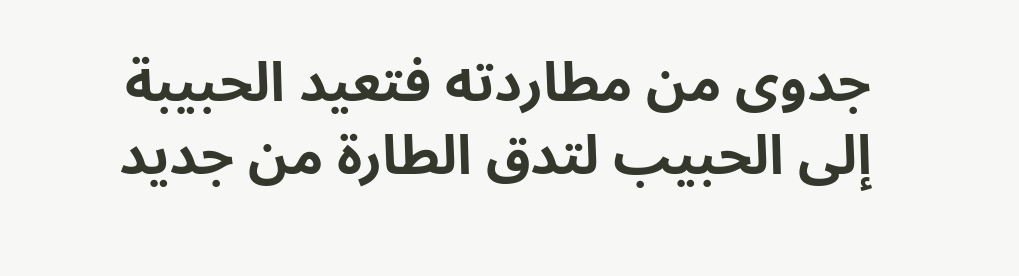جدوى من مطاردته فتعيد الحبيبة إلى الحبيب لتدق الطارة من جديد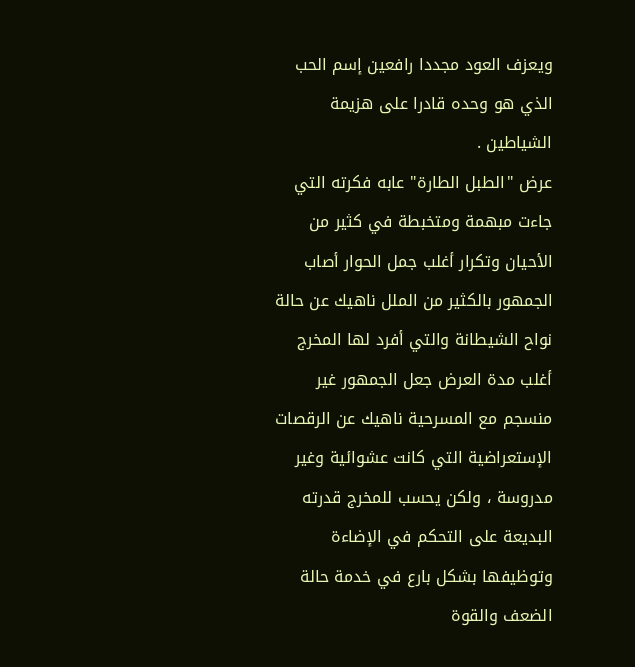ويعزف العود مجددا رافعين إسم الحب الذي هو وحده قادرا على هزيمة الشياطين .
عرض "الطبل الطارة" عابه فكرته التي جاءت مبهمة ومتخبطة في كثير من الأحيان وتكرار أغلب جمل الحوار أصاب الجمهور بالكثير من الملل ناهيك عن حالة نواح الشيطانة والتي أفرد لها المخرج أغلب مدة العرض جعل الجمهور غير منسجم مع المسرحية ناهيك عن الرقصات الإستعراضية التي كانت عشوائية وغير مدروسة ، ولكن يحسب للمخرج قدرته البديعة على التحكم في الإضاءة وتوظيفها بشكل بارع في خدمة حالة الضعف والقوة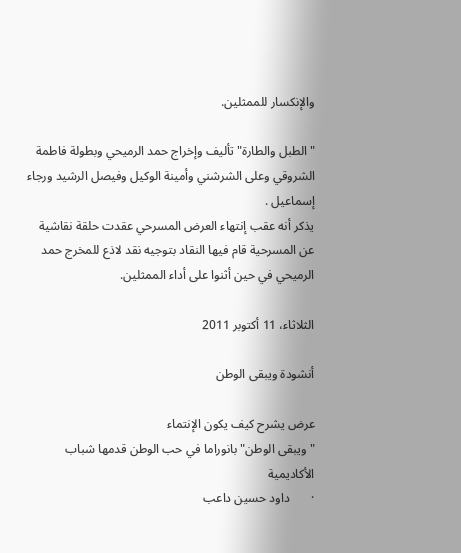والإنكسار للممثلين.

"الطبل والطارة" تأليف وإخراج حمد الرميحي وبطولة فاطمة الشروقي وعلى الشرشني وأمينة الوكيل وفيصل الرشيد ورجاء إسماعيل .
يذكر أنه عقب إنتهاء العرض المسرحي عقدت حلقة نقاشية عن المسرحية قام فيها النقاد بتوجيه نقد لاذع للمخرج حمد الرميحي في حين أثنوا على أداء الممثلين.

الثلاثاء، 11 أكتوبر 2011

أنشودة ويبقى الوطن

عرض يشرح كيف يكون الإنتماء
"ويبقى الوطن" بانوراما في حب الوطن قدمها شباب الأكاديمية
·       داود حسين داعب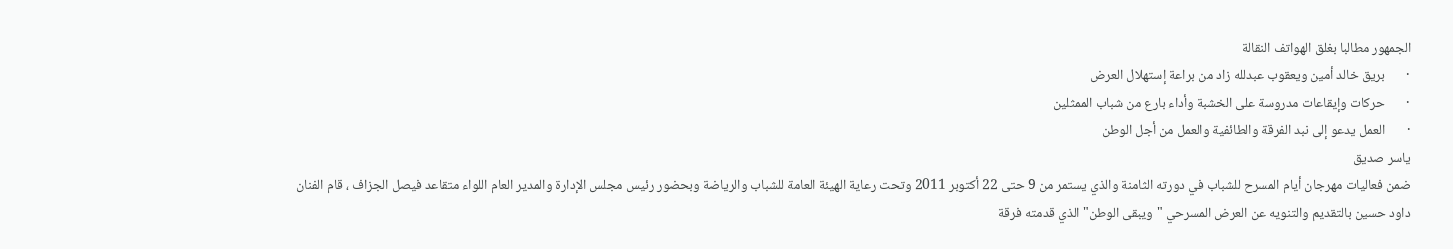الجمهور مطالبا بغلق الهواتف النقالة
·       بريق خالد أمين ويعقوب عبدلله زاد من براعة إستهلال العرض
·       حركات وإيقاعات مدروسة على الخشبة وأداء بارع من شباب الممثلين
·       العمل يدعو إلى نبد الفرقة والطائفية والعمل من أجل الوطن
ياسر صديق
ضمن فعاليات مهرجان أيام المسرح للشباب في دورته الثامنة والذي يستمر من 9 حتى 22 أكتوبر 2011 وتحت رعاية الهيئة العامة للشباب والرياضة وبحضور رئيس مجلس الإدارة والمدير العام اللواء متقاعد فيصل الجزاف ، قام الفنان داود حسين بالتقديم والتنويه عن العرض المسرحي "ويبقى الوطن" الذي قدمته فرقة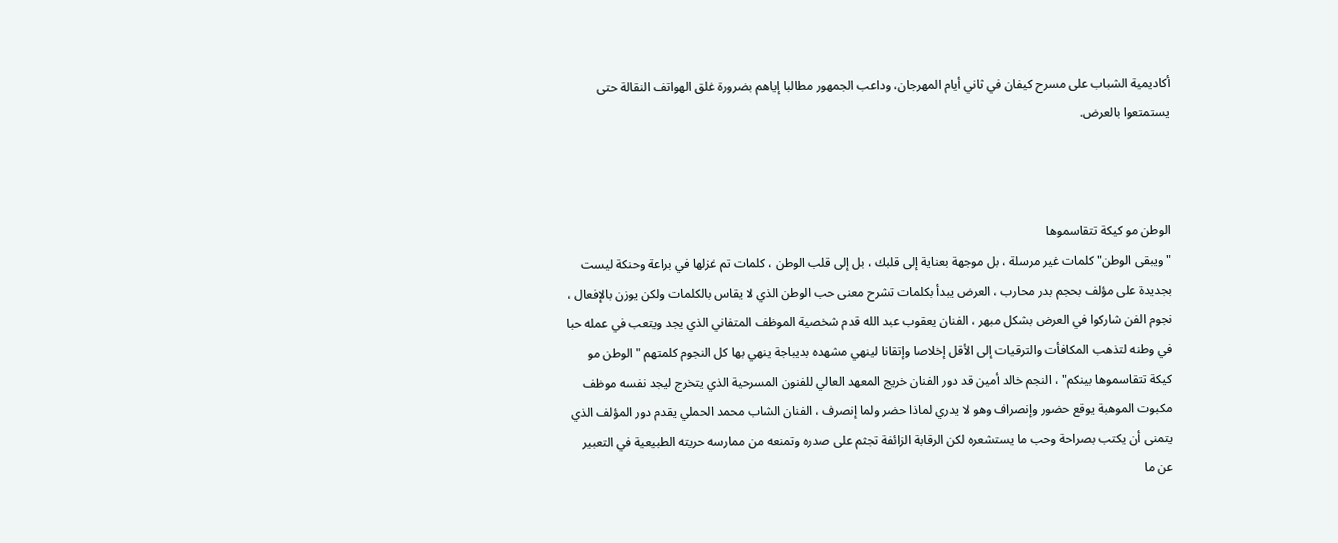أكاديمية الشباب على مسرح كيفان في ثاني أيام المهرجان، وداعب الجمهور مطالبا إياهم بضرورة غلق الهواتف النقالة حتى يستمتعوا بالعرض.



الوطن مو كيكة تتقاسموها
"ويبقى الوطن" كلمات غير مرسلة ، بل موجهة بعناية إلى قلبك ، بل إلى قلب الوطن ، كلمات تم غزلها في براعة وحنكة ليست بجديدة على مؤلف بحجم بدر محارب ، العرض يبدأ بكلمات تشرح معنى حب الوطن الذي لا يقاس بالكلمات ولكن يوزن بالإفعال ، نجوم الفن شاركوا في العرض بشكل مبهر ، الفنان يعقوب عبد الله قدم شخصية الموظف المتفاني الذي يجد ويتعب في عمله حبا في وطنه لتذهب المكافأت والترقيات إلى الأقل إخلاصا وإتقانا لينهي مشهده بديباجة ينهي بها كل النجوم كلمتهم " الوطن مو كيكة تتقاسموها بينكم" ، النجم خالد أمين قد دور الفنان خريج المعهد العالي للفنون المسرحية الذي يتخرج ليجد نفسه موظف مكبوت الموهبة يوقع حضور وإنصراف وهو لا يدري لماذا حضر ولما إنصرف ، الفنان الشاب محمد الحملي يقدم دور المؤلف الذي يتمنى أن يكتب بصراحة وحب ما يستشعره لكن الرقابة الزائفة تجثم على صدره وتمنعه من ممارسه حريته الطبيعية في التعبير عن ما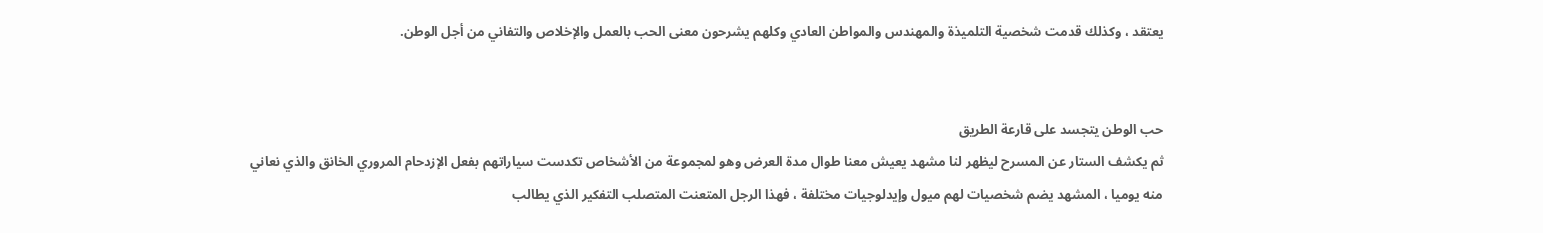يعتقد ، وكذلك قدمت شخصية التلميذة والمهندس والمواطن العادي وكلهم يشرحون معنى الحب بالعمل والإخلاص والتفاني من أجل الوطن.


حب الوطن يتجسد على قارعة الطريق
ثم يكشف الستار عن المسرح ليظهر لنا مشهد يعيش معنا طوال مدة العرض وهو لمجموعة من الأشخاص تكدست سياراتهم بفعل الإزدحام المروري الخانق والذي نعاني منه يوميا ، المشهد يضم شخصيات لهم ميول وإيدلوجيات مختلفة ، فهذا الرجل المتعنت المتصلب التفكير الذي يطالب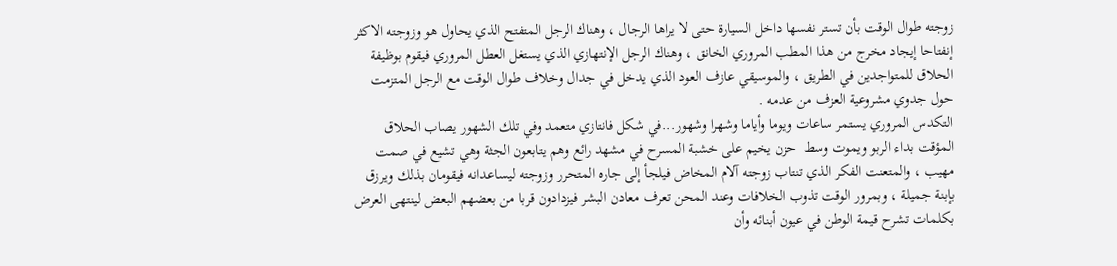زوجته طوال الوقت بأن تستر نفسها داخل السيارة حتى لا يراها الرجال ، وهناك الرجل المتفتح الذي يحاول هو وزوجته الاكثر إنفتاحا إيجاد مخرج من هذا المطب المروري الخانق ، وهناك الرجل الإنتهازي الذي يستغل العطل المروري فيقوم بوظيفة الحلاق للمتواجدين في الطريق ، والموسيقي عازف العود الذي يدخل في جدال وخلاف طوال الوقت مع الرجل المتزمت حول جدوي مشروعية العزف من عدمه .
التكدس المروري يستمر ساعات ويوما وأياما وشهرا وشهور...في شكل فانتازي متعمد وفي تلك الشهور يصاب الحلاق المؤقت بداء الربو ويموت وسط  حزن يخيم على خشبة المسرح في مشهد رائع وهم يتابعون الجثة وهي تشيع في صمت مهيب ، والمتعنت الفكر الذي تنتاب زوجته آلام المخاض فيلجأ إلى جاره المتحرر وزوجته ليساعدانه فيقومان بذلك ويرزق بإبنة جميلة ، وبمرور الوقت تذوب الخلافات وعند المحن تعرف معادن البشر فيزدادون قربا من بعضهم البعض لينتهى العرض بكلمات تشرح قيمة الوطن في عيون أبنائه وأن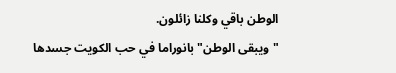الوطن باقي وكلنا زائلون.
"ويبقى الوطن" بانوراما في حب الكويت جسدها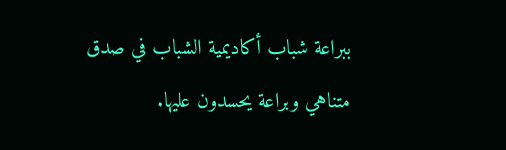ببراعة شباب أكاديمية الشباب في صدق متناهي وبراعة يحسدون عليها.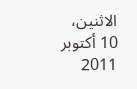الاثنين، 10 أكتوبر 2011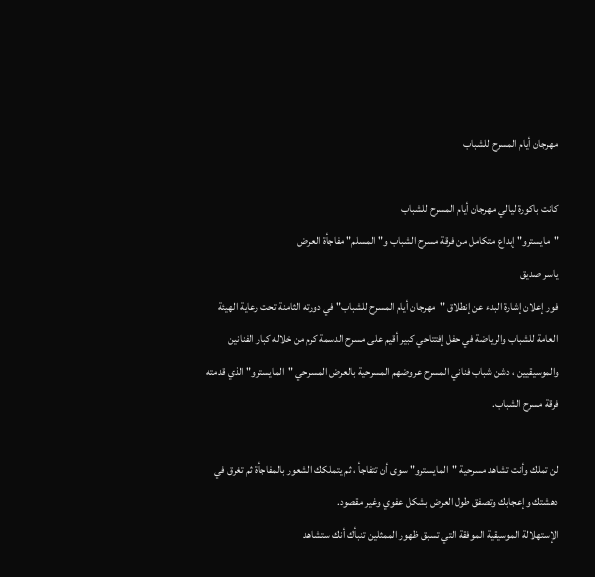مهرجان أيام المسرح للشباب

كانت باكورة ليالي مهرجان أيام المسرح للشباب
"مايسترو" إبداع متكامل من فرقة مسرح الشباب و"المسلم" مفاجأة العرض
ياسر صديق
فور إعلان إشارة البدء عن إنطلاق "مهرجان أيام المسرح للشباب" في دورته الثامنة تحت رعاية الهيئة العامة للشباب والرياضة في حفل إفتتاحي كبير أقيم على مسرح الدسمة كرم من خلاله كبار الفنانين والموسيقيين ، دشن شباب فناني المسرح عروضهم المسرحية بالعرض المسرحي "المايسترو" الذي قدمته فرقة مسرح الشباب.

لن تملك وأنت تشاهد مسرحية "المايسترو" سوى أن تتفاجأ ، ثم يتملكك الشعور بالمفاجأة ثم تغرق في دهشتك وإعجابك وتصفق طول العرض بشكل عفوي وغير مقصود.
الإستهلالة الموسيقية الموفقة التي تسبق ظهور الممثلين تنبأك أنك ستشاهد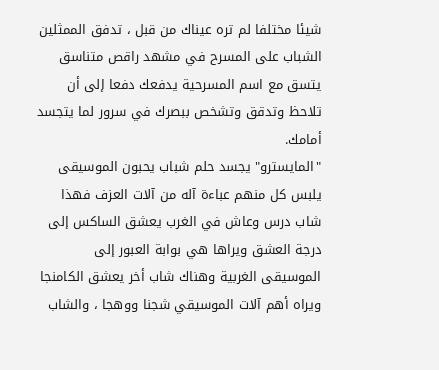شيئا مختلفا لم تره عيناك من قبل ، تدفق الممثلين الشباب على المسرح في مشهد راقص متناسق يتسق مع اسم المسرحية يدفعك دفعا إلى أن تلاحظ وتدقق وتشخص ببصرك في سرور لما يتجسد أمامك.
"المايسترو" يجسد حلم شباب يحبون الموسيقى يلبس كل منهم عباءة آله من آلات العزف فهذا شاب درس وعاش في الغرب يعشق الساكس إلى درجة العشق ويراها هي بوابة العبور إلى الموسيقى الغربية وهناك شاب أخر يعشق الكامنجا ويراه أهم آلات الموسيقي شجنا ووهجا ، والشاب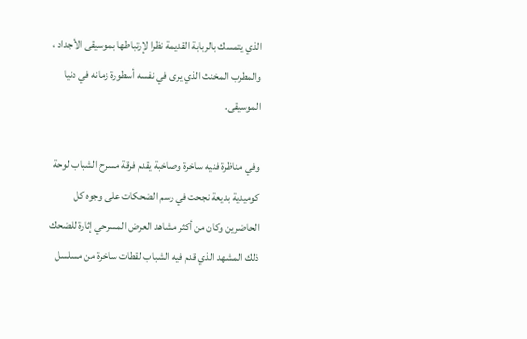الذي يتمسك بالربابة القديمة نظرا لإرتباطها بموسيقى الأجداد ، والمطرب المخنث الذي يرى في نفسه أسطورة زمانه في دنيا الموسيقى.

وفي مناظرة فنيه ساخرة وصاخبة يقدم فرقة مسرح الشباب لوحة كوميدية بديعة نجحت في رسم الضحكات على وجوه كل الحاضرين وكان من أكثر مشاهد العرض المسرحي إثارة للضحك ذلك المشهد الذي قدم فيه الشباب لقطات ساخرة من مسلسل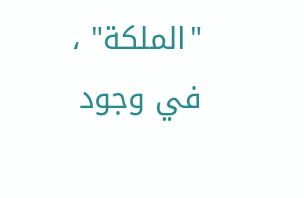"الملكة" ، في وجود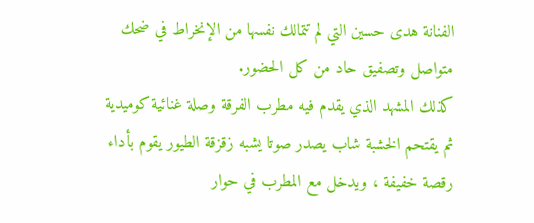الفنانة هدى حسين التي لم تتمالك نفسها من الإنخراط في ضحك متواصل وتصفيق حاد من كل الحضور.
كذلك المشهد الذي يقدم فيه مطرب الفرقة وصلة غنائية كوميدية ثم يقتحم الخشبة شاب يصدر صوتا يشبه زقزقة الطيور يقوم بأداء رقصة خفيفة ، ويدخل مع المطرب في حوار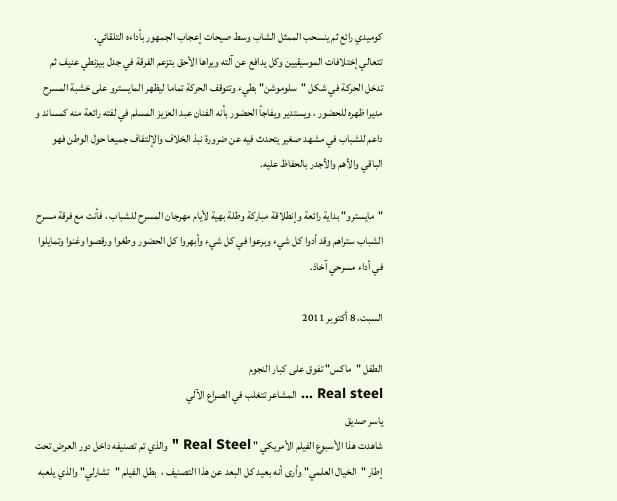كوميدي رائع ثم ينسحب الممثل الشاب وسط صيحات إعجاب الجمهور بأداءه التلقائي.
تتعالي إختلافات الموسيقيين وكل يدافع عن آلته ويراها الأحق بتزعم الفرقة في جدل بيزنطي عنيف ثم تدخل الحركة في شكل "سلوموشن" بطيء وتتوقف الحركة تماما ليظهر المايسترو على خشبة المسرح مديرا ظهره للحضور ، ويستدير ويفاجأ الحضور بأنه الفنان عبد العزيز المسلم في لفته رائعة منه كمساند و داعم للشباب في مشهد صغير يتحدث فيه عن ضرورة نبذ الخلاف والإلتفاف جميعا حول الوطن فهو الباقي والأهم والأجدر بالحفاظ عليه.

"مايسترو" بداية رائعة وإنطلاقة مباركة وطلة بهية لأيام مهرجان المسرح للشباب ، فأنت مع فرقة مسرح الشباب ستراهم وقد أدوا كل شيء وبرعوا في كل شيء وأبهروا كل الحضور وطغوا ورقصوا وغنوا وتمايلوا في أداء مسرحي آخاذ.

السبت، 8 أكتوبر 2011

الطفل "ماكس" تفوق على كبار النجوم
Real steel ... المشاعر تتغلب في الصراع الآلي
ياسر صديق
شاهدت هذا الأسبوع الفيلم الأمريكي " Real Steel " والذي تم تصنيفه داخل دور العرض تحت إطار "الخيال العلمي" وأرى أنه بعيد كل البعد عن هذا التصنيف ،  بطل الفيلم "تشارلي" والذي يلعبه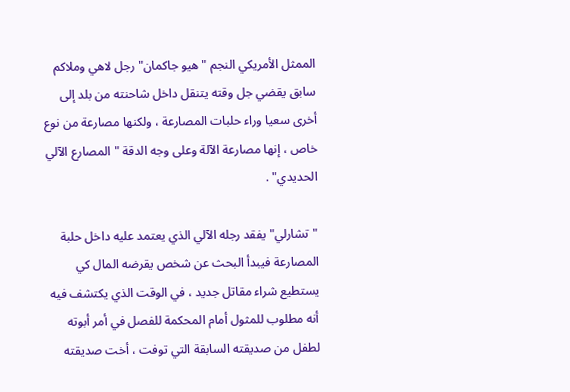الممثل الأمريكي النجم "هيو جاكمان" رجل لاهي وملاكم سابق يقضي جل وقته يتنقل داخل شاحنته من بلد إلى أخرى سعيا وراء حلبات المصارعة ، ولكنها مصارعة من نوع خاص ، إنها مصارعة الآلة وعلى وجه الدقة "المصارع الآلي الحديدي" .

"تشارلي" يفقد رجله الآلي الذي يعتمد عليه داخل حلبة المصارعة فيبدأ البحث عن شخص يقرضه المال كي يستطيع شراء مقاتل جديد ، في الوقت الذي يكتشف فيه أنه مطلوب للمثول أمام المحكمة للفصل في أمر أبوته لطفل من صديقته السابقة التي توفت ، أخت صديقته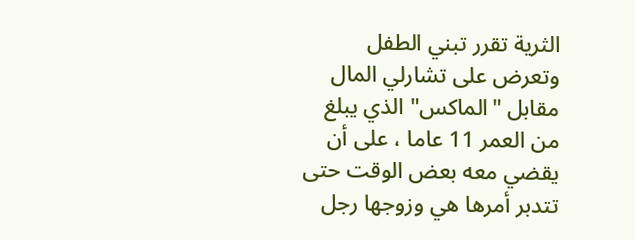الثرية تقرر تبني الطفل وتعرض على تشارلي المال مقابل "الماكس" الذي يبلغ من العمر 11 عاما ، على أن يقضي معه بعض الوقت حتى تتدبر أمرها هي وزوجها رجل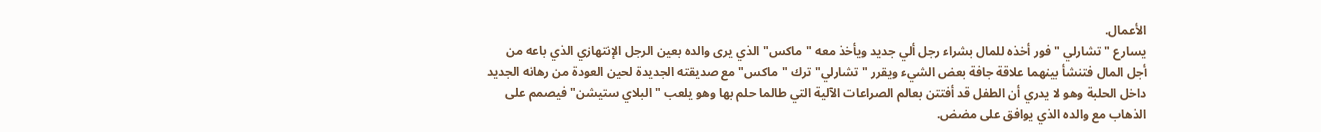الأعمال.
يسارع "تشارلي " فور أخذه للمال بشراء رجل ألي جديد ويأخذ معه "ماكس" الذي يرى والده بعين الرجل الإنتهازي الذي باعه من أجل المال فتنشأ بينهما علاقة جافة بعض الشيء ويقرر "تشارلي" ترك "ماكس" مع صديقته الجديدة لحين العودة من رهانه الجديد داخل الحلبة وهو لا يدري أن الطفل قد أفتتن بعالم الصراعات الآلية التي طالما حلم بها وهو يلعب "البلاي ستيشن" فيصمم على الذهاب مع والده الذي يوافق على مضض.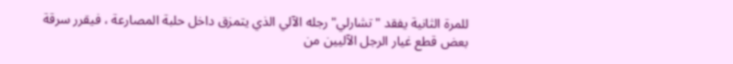للمرة الثانية يفقد "تشارلي" رجله الآلي الذي يتمزق داخل حلبة المصارعة ، فيقرر سرقة بعض قطع غيار الرجل الآليين من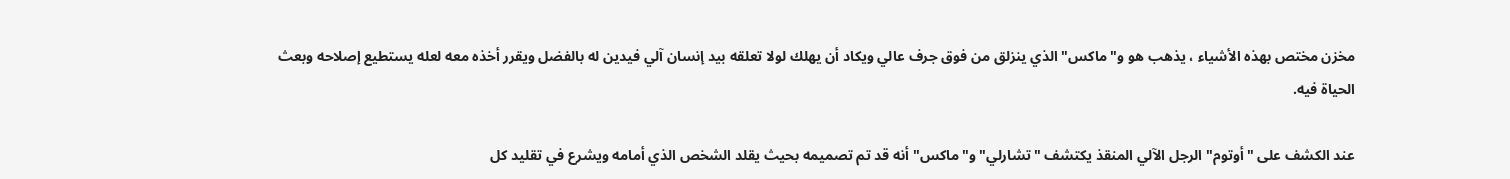مخزن مختص بهذه الأشياء ، يذهب هو و"ماكس" الذي ينزلق من فوق جرف عالي ويكاد أن يهلك لولا تعلقه بيد إنسان آلي فيدين له بالفضل ويقرر أخذه معه لعله يستطيع إصلاحه وبعث الحياة فيه.

عند الكشف على "أوتوم" الرجل الآلي المنقذ يكتشف "تشارلي" و"ماكس" أنه قد تم تصميمه بحيث يقلد الشخص الذي أمامه ويشرع في تقليد كل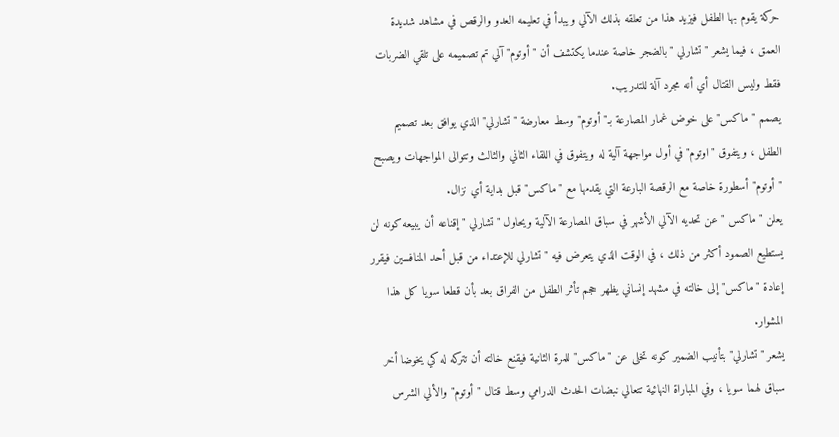حركة يقوم بها الطفل فيزيد هذا من تعلقه بذلك الآلي ويبدأ في تعليمه العدو والرقص في مشاهد شديدة العمق ، فيما يشعر "تشارلي " بالضجر خاصة عندما يكتشف أن "أوتوم" آلي تم تصميمه على تلقي الضربات فقط وليس القتال أي أنه مجرد آلة للتدريب.
يصمم "ماكس" على خوض غمار المصارعة بـ"أوتوم" وسط معارضة "تشارلي" الذي يوافق بعد تصميم الطفل ، ويتفوق "اوتوم" في أول مواجهة آلية له ويتفوق في اللقاء الثاني والثالث وتتوالى المواجهات ويصبح "أوتوم" أسطورة خاصة مع الرقصة البارعة التي يقدمها مع "ماكس" قبل بداية أي نزال.
يعلن "ماكس " عن تحديه الآلي الأشهر في سباق المصارعة الآلية ويحاول "تشارلي " إقناعه أن يبيعه كونه لن يستطيع الصمود أكثر من ذلك ، في الوقت الذي يتعرض فيه "تشارلي للإعتداء من قبل أحد المنافسين فيقرر إعادة "ماكس" إلى خالته في مشهد إنساني يظهر حجم تأثر الطفل من الفراق بعد بأن قطعا سويا كل هذا المشوار.
يشعر "تشارلي" بتأنيب الضمير كونه تخلى عن "ماكس" للمرة الثانية فيقنع خالته أن تتركه له كي يخوضا أخر سباق لهما سويا ، وفي المباراة النهائية تتعالي نبضات الحدث الدرامي وسط قتال "أوتوم" والألي الشرس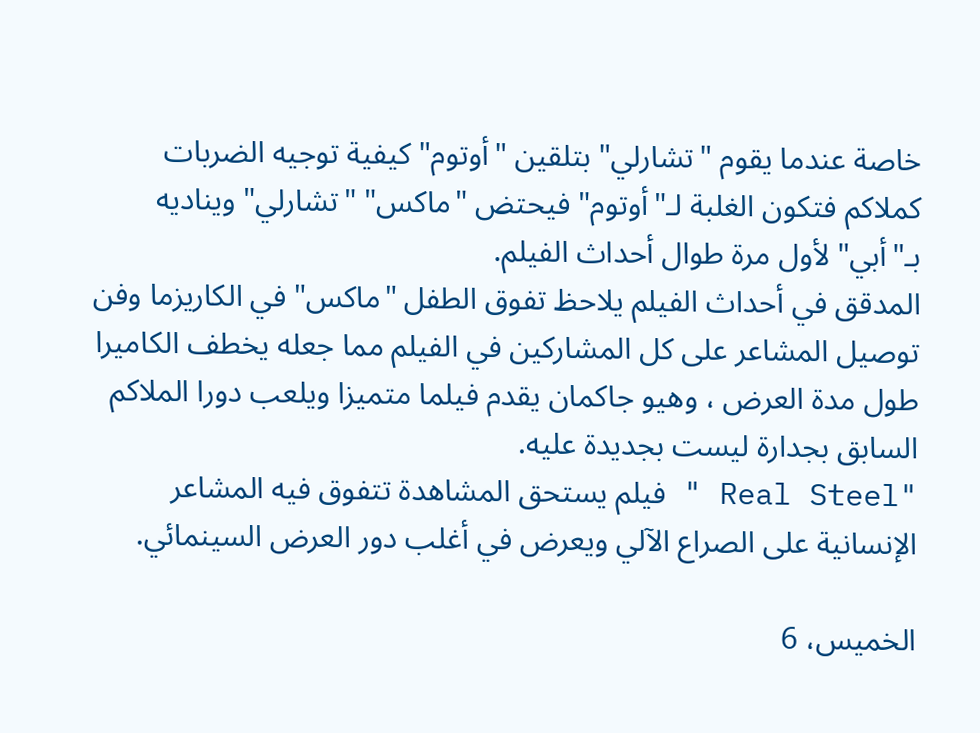خاصة عندما يقوم "تشارلي" بتلقين "أوتوم" كيفية توجيه الضربات كملاكم فتكون الغلبة لـ"أوتوم" فيحتض "ماكس" "تشارلي" ويناديه بـ"أبي" لأول مرة طوال أحداث الفيلم.
المدقق في أحداث الفيلم يلاحظ تفوق الطفل "ماكس" في الكاريزما وفن توصيل المشاعر على كل المشاركين في الفيلم مما جعله يخطف الكاميرا طول مدة العرض ، وهيو جاكمان يقدم فيلما متميزا ويلعب دورا الملاكم السابق بجدارة ليست بجديدة عليه.
"Real Steel " فيلم يستحق المشاهدة تتفوق فيه المشاعر الإنسانية على الصراع الآلي ويعرض في أغلب دور العرض السينمائي.

الخميس، 6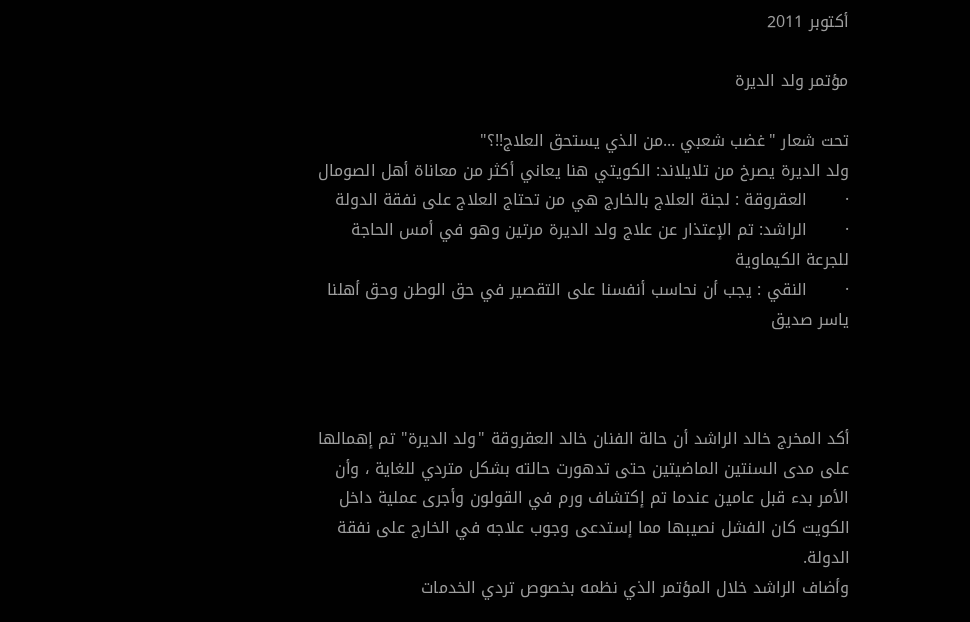أكتوبر 2011

مؤتمر ولد الديرة

تحت شعار "غضب شعبي ...من الذي يستحق العلاج!!؟"
ولد الديرة يصرخ من تلايلاند: الكويتي هنا يعاني أكثر من معاناة أهل الصومال
·       العقروقة : لجنة العلاج بالخارج هي من تحتاج العلاج على نفقة الدولة
·       الراشد: تم الإعتذار عن علاج ولد الديرة مرتين وهو في أمس الحاجة للجرعة الكيماوية
·       النقي : يجب أن نحاسب أنفسنا على التقصير في حق الوطن وحق أهلنا
ياسر صديق



أكد المخرج خالد الراشد أن حالة الفنان خالد العقروقة "ولد الديرة" تم إهمالها على مدى السنتين الماضيتين حتى تدهورت حالته بشكل متردي للغاية ، وأن الأمر بدء قبل عامين عندما تم إكتشاف ورم في القولون وأجرى عملية داخل الكويت كان الفشل نصيبها مما إستدعى وجوب علاجه في الخارج على نفقة الدولة.
وأضاف الراشد خلال المؤتمر الذي نظمه بخصوص تردي الخدمات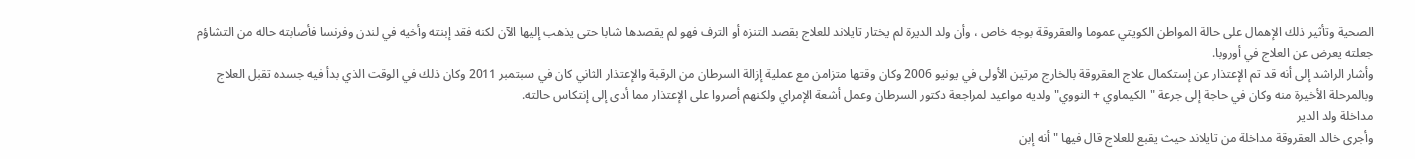الصحية وتأثير ذلك الإهمال على حالة المواطن الكويتي عموما والعقروقة بوجه خاص ، وأن ولد الديرة لم يختار تايلاند للعلاج بقصد التنزه أو الترف فهو لم يقصدها شابا حتى يذهب إليها الآن لكنه فقد إبنته وأخيه في لندن وفرنسا فأصابته حاله من التشاؤم جعلته يعرض عن العلاج في أوروبا.
وأشار الراشد إلى أنه قد تم الإعتذار عن إستكمال علاج العقروقة بالخارج مرتين الأولى في يونيو 2006 وكان وقتها متزامن مع عملية إزالة السرطان من الرقبة والإعتذار الثاني كان في سبتمبر 2011 وكان ذلك في الوقت الذي بدأ فيه جسده تقبل العلاج وبالمرحلة الأخيرة منه وكان في حاجة إلى جرعة "الكيماوي + النووي" ولديه مواعيد لمراجعة دكتور السرطان وعمل أشعة الإمراي ولكنهم أصروا على الإعتذار مما أدى إلى إنتكاس حالته.
مداخلة ولد الدير
وأجرى خالد العقروقة مداخلة من تايلاند حيث يقبع للعلاج قال فيها " أنه إبن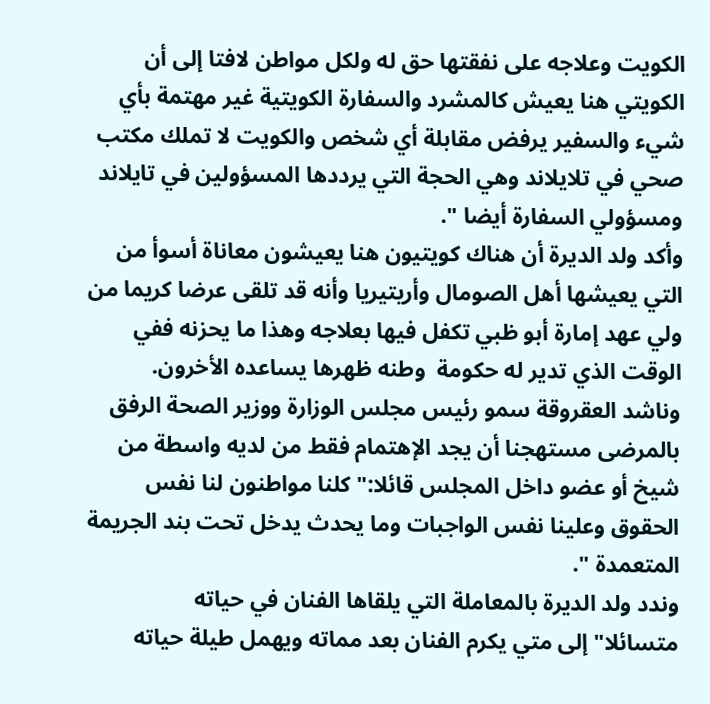الكويت وعلاجه على نفقتها حق له ولكل مواطن لافتا إلى أن الكويتي هنا يعيش كالمشرد والسفارة الكويتية غير مهتمة بأي شيء والسفير يرفض مقابلة أي شخص والكويت لا تملك مكتب صحي في تلايلاند وهي الحجة التي يرددها المسؤولين في تايلاند ومسؤولي السفارة أيضا ".
وأكد ولد الديرة أن هناك كويتيون هنا يعيشون معاناة أسوأ من التي يعيشها أهل الصومال وأريتيريا وأنه قد تلقى عرضا كريما من ولي عهد إمارة أبو ظبي تكفل فيها بعلاجه وهذا ما يحزنه ففي الوقت الذي تدير له حكومة  وطنه ظهرها يساعده الأخرون.
وناشد العقروقة سمو رئيس مجلس الوزارة ووزير الصحة الرفق بالمرضى مستهجنا أن يجد الإهتمام فقط من لديه واسطة من شيخ أو عضو داخل المجلس قائلا:" كلنا مواطنون لنا نفس الحقوق وعلينا نفس الواجبات وما يحدث يدخل تحت بند الجريمة المتعمدة ".
وندد ولد الديرة بالمعاملة التي يلقاها الفنان في حياته متسائلا"إلى متي يكرم الفنان بعد مماته ويهمل طيلة حياته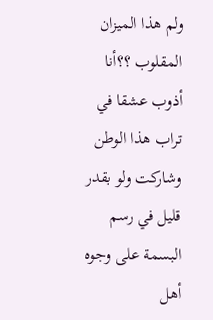ولم هذا الميزان المقلوب ؟؟أنا أذوب عشقا في تراب هذا الوطن وشاركت ولو بقدر قليل في رسم البسمة على وجوه أهل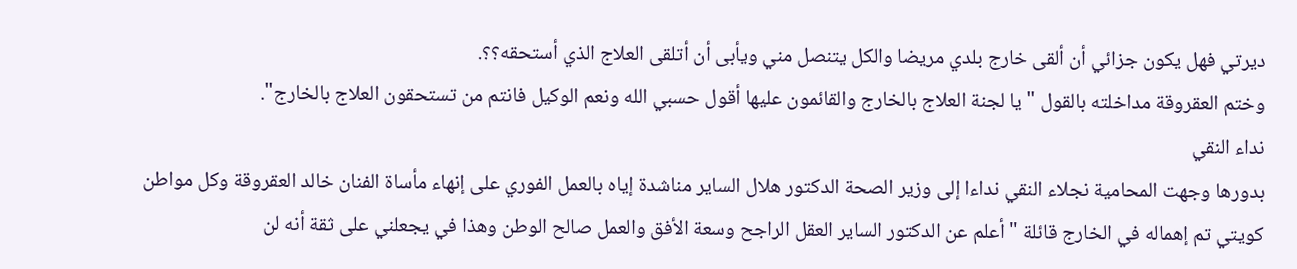ديرتي فهل يكون جزائي أن ألقى خارج بلدي مريضا والكل يتنصل مني ويأبى أن أتلقى العلاج الذي أستحقه؟؟.
وختم العقروقة مداخلته بالقول " يا لجنة العلاج بالخارج والقائمون عليها أقول حسبي الله ونعم الوكيل فانتم من تستحقون العلاج بالخارج".
نداء النقي
بدورها وجهت المحامية نجلاء النقي نداءا إلى وزير الصحة الدكتور هلال الساير مناشدة إياه بالعمل الفوري على إنهاء مأساة الفنان خالد العقروقة وكل مواطن كويتي تم إهماله في الخارج قائلة " أعلم عن الدكتور الساير العقل الراجح وسعة الأفق والعمل صالح الوطن وهذا في يجعلني على ثقة أنه لن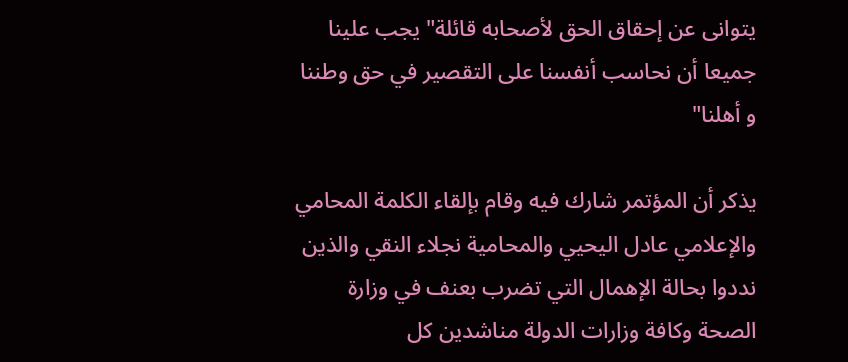يتوانى عن إحقاق الحق لأصحابه قائلة" يجب علينا جميعا أن نحاسب أنفسنا على التقصير في حق وطننا و أهلنا"

يذكر أن المؤتمر شارك فيه وقام بإلقاء الكلمة المحامي والإعلامي عادل اليحيي والمحامية نجلاء النقي والذين نددوا بحالة الإهمال التي تضرب بعنف في وزارة الصحة وكافة وزارات الدولة مناشدين كل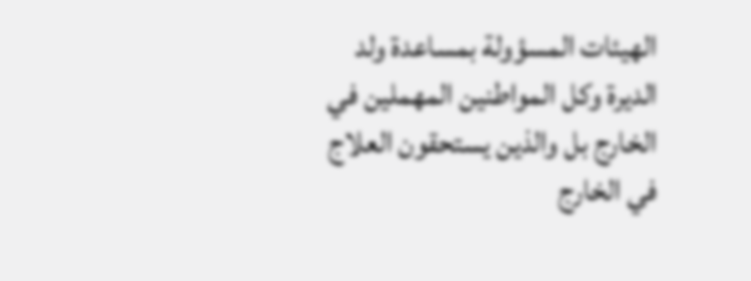الهيئات المسؤولة بمساعدة ولد الديرة وكل المواطنين المهملين في الخارج بل والذين يستحقون العلاج في الخارج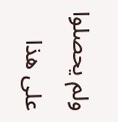ولم يحصلوا على هذا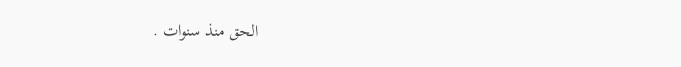الحق منذ سنوات .